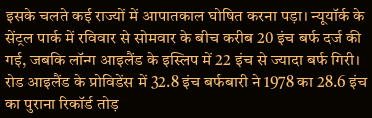इसके चलते कई राज्यों में आपातकाल घोषित करना पड़ा। न्यूयॉर्क के सेंट्रल पार्क में रविवार से सोमवार के बीच करीब 20 इंच बर्फ दर्ज की गई, जबकि लॉन्ग आइलैंड के इस्लिप में 22 इंच से ज्यादा बर्फ गिरी। रोड आइलैंड के प्रोविडेंस में 32.8 इंच बर्फबारी ने 1978 का 28.6 इंच का पुराना रिकॉर्ड तोड़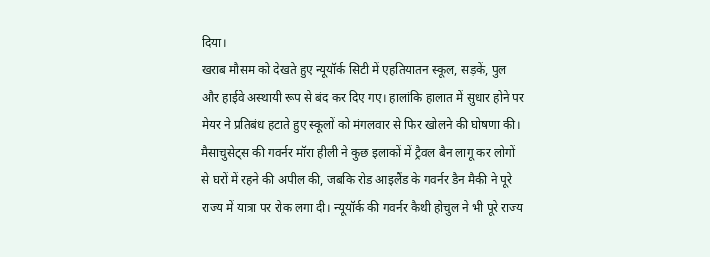दिया।
खराब मौसम को देखते हुए न्यूयॉर्क सिटी में एहतियातन स्कूल, सड़कें, पुल और हाईवे अस्थायी रूप से बंद कर दिए गए। हालांकि हालात में सुधार होने पर मेयर ने प्रतिबंध हटाते हुए स्कूलों को मंगलवार से फिर खोलने की घोषणा की। मैसाचुसेट्स की गवर्नर मॉरा हीली ने कुछ इलाकों में ट्रैवल बैन लागू कर लोगों से घरों में रहने की अपील की, जबकि रोड आइलैंड के गवर्नर डैन मैकी ने पूरे राज्य में यात्रा पर रोक लगा दी। न्यूयॉर्क की गवर्नर कैथी होचुल ने भी पूरे राज्य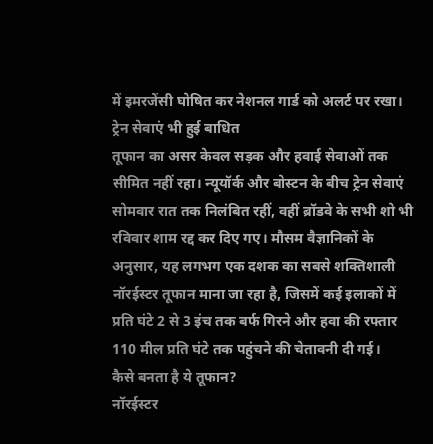में इमरजेंसी घोषित कर नेशनल गार्ड को अलर्ट पर रखा।
ट्रेन सेवाएं भी हुई बाधित
तूफान का असर केवल सड़क और हवाई सेवाओं तक सीमित नहीं रहा। न्यूयॉर्क और बोस्टन के बीच ट्रेन सेवाएं सोमवार रात तक निलंबित रहीं, वहीं ब्रॉडवे के सभी शो भी रविवार शाम रद्द कर दिए गए। मौसम वैज्ञानिकों के अनुसार, यह लगभग एक दशक का सबसे शक्तिशाली नॉरईस्टर तूफान माना जा रहा है, जिसमें कई इलाकों में प्रति घंटे 2 से 3 इंच तक बर्फ गिरने और हवा की रफ्तार 110 मील प्रति घंटे तक पहुंचने की चेतावनी दी गई।
कैसे बनता है ये तूफान?
नॉरईस्टर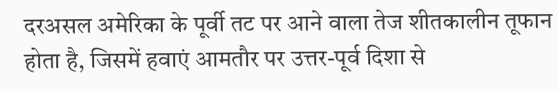दरअसल अमेरिका के पूर्वी तट पर आने वाला तेज शीतकालीन तूफान होता है, जिसमें हवाएं आमतौर पर उत्तर-पूर्व दिशा से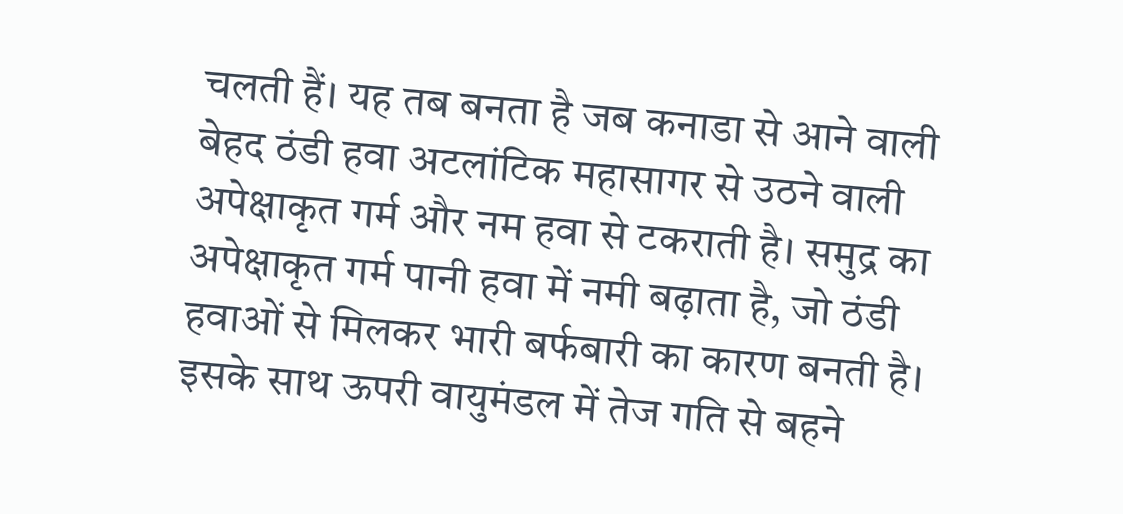चलती हैं। यह तब बनता है जब कनाडा से आने वाली बेहद ठंडी हवा अटलांटिक महासागर से उठने वाली अपेक्षाकृत गर्म और नम हवा से टकराती है। समुद्र का अपेक्षाकृत गर्म पानी हवा में नमी बढ़ाता है, जो ठंडी हवाओं से मिलकर भारी बर्फबारी का कारण बनती है। इसके साथ ऊपरी वायुमंडल में तेज गति से बहने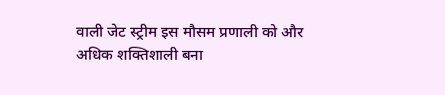वाली जेट स्ट्रीम इस मौसम प्रणाली को और अधिक शक्तिशाली बना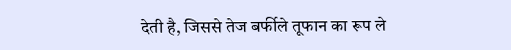देती है, जिससे तेज बर्फीले तूफान का रूप ले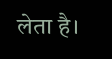लेता है।